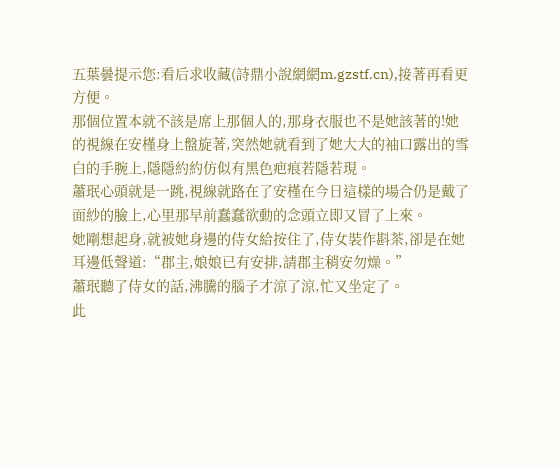五葉曇提示您:看后求收藏(詩鼎小說網網m.gzstf.cn),接著再看更方便。
那個位置本就不該是席上那個人的,那身衣服也不是她該著的!她的視線在安槿身上盤旋著,突然她就看到了她大大的袖口露出的雪白的手腕上,隱隱約約仿似有黑色疤痕若隱若現。
蕭珉心頭就是一跳,視線就路在了安槿在今日這樣的場合仍是戴了面紗的臉上,心里那早前蠢蠢欲動的念頭立即又冒了上來。
她剛想起身,就被她身邊的侍女給按住了,侍女裝作斟茶,卻是在她耳邊低聲道:“郡主,娘娘已有安排,請郡主稍安勿燥。”
蕭珉聽了侍女的話,沸騰的腦子才涼了涼,忙又坐定了。
此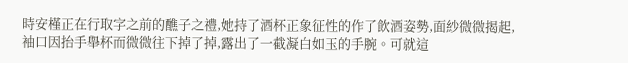時安槿正在行取字之前的醮子之禮,她持了酒杯正象征性的作了飲酒姿勢,面紗微微揭起,袖口因抬手舉杯而微微往下掉了掉,露出了一截凝白如玉的手腕。可就這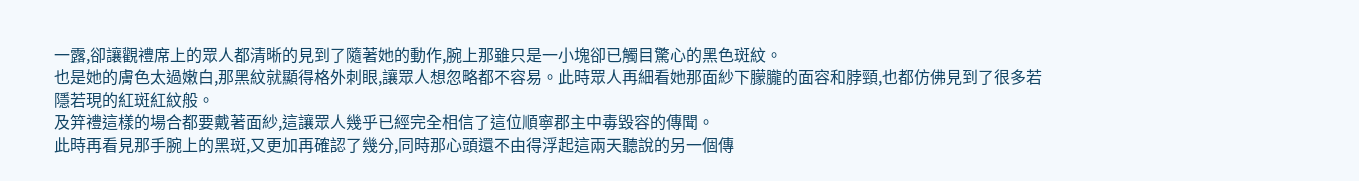一露,卻讓觀禮席上的眾人都清晰的見到了隨著她的動作,腕上那雖只是一小塊卻已觸目驚心的黑色斑紋。
也是她的膚色太過嫩白,那黑紋就顯得格外刺眼,讓眾人想忽略都不容易。此時眾人再細看她那面紗下朦朧的面容和脖頸,也都仿佛見到了很多若隱若現的紅斑紅紋般。
及笄禮這樣的場合都要戴著面紗,這讓眾人幾乎已經完全相信了這位順寧郡主中毒毀容的傳聞。
此時再看見那手腕上的黑斑,又更加再確認了幾分,同時那心頭還不由得浮起這兩天聽說的另一個傳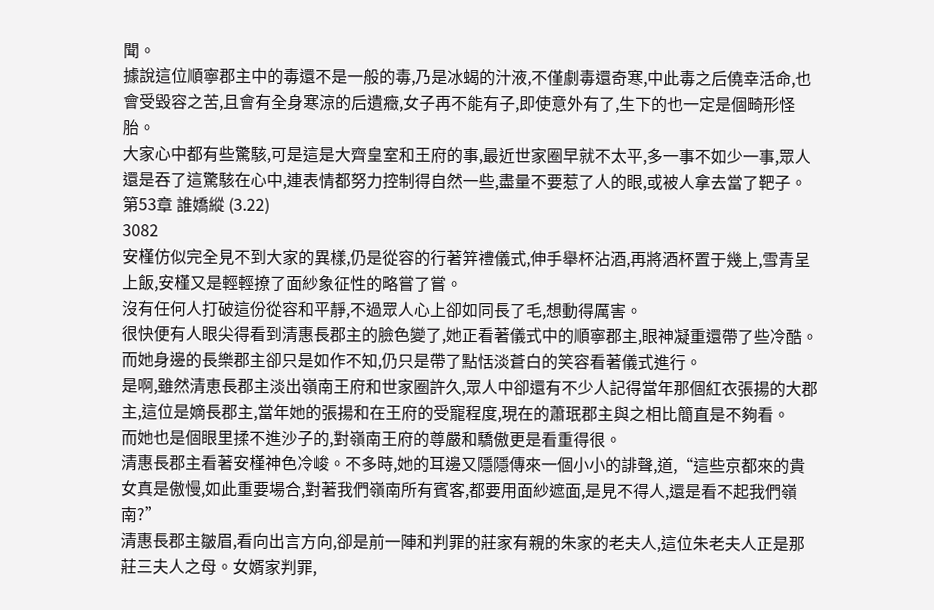聞。
據說這位順寧郡主中的毒還不是一般的毒,乃是冰蝎的汁液,不僅劇毒還奇寒,中此毒之后僥幸活命,也會受毀容之苦,且會有全身寒涼的后遺癥,女子再不能有子,即使意外有了,生下的也一定是個畸形怪胎。
大家心中都有些驚駭,可是這是大齊皇室和王府的事,最近世家圈早就不太平,多一事不如少一事,眾人還是吞了這驚駭在心中,連表情都努力控制得自然一些,盡量不要惹了人的眼,或被人拿去當了靶子。
第53章 誰嬌縱 (3.22)
3082
安槿仿似完全見不到大家的異樣,仍是從容的行著笄禮儀式,伸手舉杯沾酒,再將酒杯置于幾上,雪青呈上飯,安槿又是輕輕撩了面紗象征性的略嘗了嘗。
沒有任何人打破這份從容和平靜,不過眾人心上卻如同長了毛,想動得厲害。
很快便有人眼尖得看到清惠長郡主的臉色變了,她正看著儀式中的順寧郡主,眼神凝重還帶了些冷酷。而她身邊的長樂郡主卻只是如作不知,仍只是帶了點恬淡蒼白的笑容看著儀式進行。
是啊,雖然清恵長郡主淡出嶺南王府和世家圈許久,眾人中卻還有不少人記得當年那個紅衣張揚的大郡主,這位是嫡長郡主,當年她的張揚和在王府的受寵程度,現在的蕭珉郡主與之相比簡直是不夠看。
而她也是個眼里揉不進沙子的,對嶺南王府的尊嚴和驕傲更是看重得很。
清惠長郡主看著安槿神色冷峻。不多時,她的耳邊又隱隱傳來一個小小的誹聲,道,“這些京都來的貴女真是傲慢,如此重要場合,對著我們嶺南所有賓客,都要用面紗遮面,是見不得人,還是看不起我們嶺南?”
清惠長郡主皺眉,看向出言方向,卻是前一陣和判罪的莊家有親的朱家的老夫人,這位朱老夫人正是那莊三夫人之母。女婿家判罪,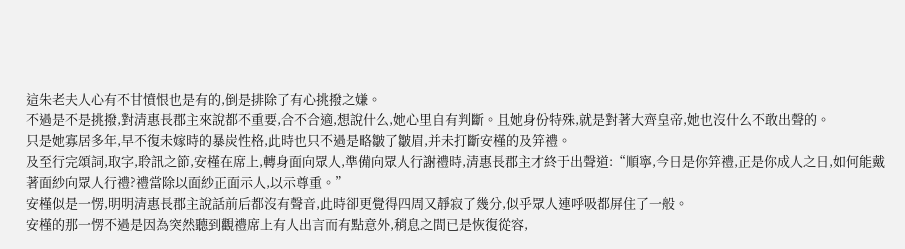這朱老夫人心有不甘憤恨也是有的,倒是排除了有心挑撥之嫌。
不過是不是挑撥,對清惠長郡主來說都不重要,合不合適,想說什么,她心里自有判斷。且她身份特殊,就是對著大齊皇帝,她也沒什么不敢出聲的。
只是她寡居多年,早不復未嫁時的暴炭性格,此時也只不過是略皺了皺眉,并未打斷安槿的及笄禮。
及至行完頌詞,取字,聆訊之節,安槿在席上,轉身面向眾人,準備向眾人行謝禮時,清惠長郡主才終于出聲道:“順寧,今日是你笄禮,正是你成人之日,如何能戴著面紗向眾人行禮?禮當除以面紗正面示人,以示尊重。”
安槿似是一愣,明明清惠長郡主說話前后都沒有聲音,此時卻更覺得四周又靜寂了幾分,似乎眾人連呼吸都屏住了一般。
安槿的那一愣不過是因為突然聽到觀禮席上有人出言而有點意外,稍息之間已是恢復從容,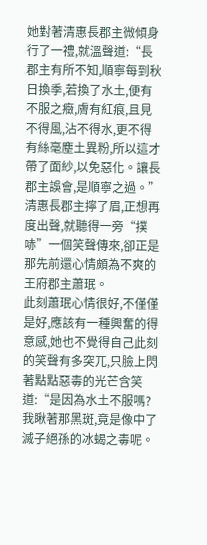她對著清惠長郡主微傾身行了一禮,就溫聲道:“長郡主有所不知,順寧每到秋日換季,若換了水土,便有不服之癥,膚有紅痕,且見不得風,沾不得水,更不得有絲毫塵土異粉,所以這才帶了面紗,以免惡化。讓長郡主誤會,是順寧之過。”
清惠長郡主擰了眉,正想再度出聲,就聽得一旁“撲哧”一個笑聲傳來,卻正是那先前還心情頗為不爽的王府郡主蕭珉。
此刻蕭珉心情很好,不僅僅是好,應該有一種興奮的得意感,她也不覺得自己此刻的笑聲有多突兀,只臉上閃著點點惡毒的光芒含笑道:“是因為水土不服嗎?我瞅著那黑斑,竟是像中了滅子絕孫的冰蝎之毒呢。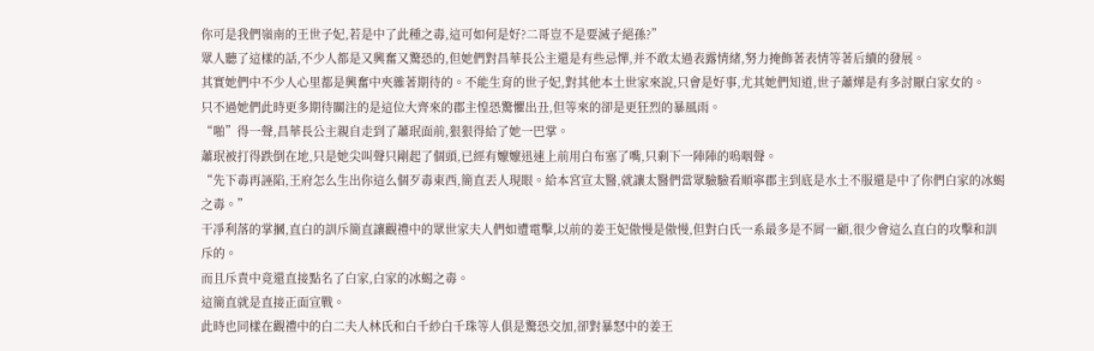你可是我們嶺南的王世子妃,若是中了此種之毒,這可如何是好?二哥豈不是要滅子絕孫?”
眾人聽了這樣的話,不少人都是又興奮又驚恐的,但她們對昌華長公主還是有些忌憚,并不敢太過表露情緒,努力掩飾著表情等著后續的發展。
其實她們中不少人心里都是興奮中夾雜著期待的。不能生育的世子妃,對其他本土世家來說,只會是好事,尤其她們知道,世子蕭燁是有多討厭白家女的。
只不過她們此時更多期待關注的是這位大齊來的郡主惶恐驚懼出丑,但等來的卻是更狂烈的暴風雨。
“啪”得一聲,昌華長公主親自走到了蕭珉面前,狠狠得給了她一巴掌。
蕭珉被打得跌倒在地,只是她尖叫聲只剛起了個頭,已經有嬤嬤迅速上前用白布塞了嘴,只剩下一陣陣的嗚咽聲。
“先下毒再誣陷,王府怎么生出你這么個歹毒東西,簡直丟人現眼。給本宮宣太醫,就讓太醫們當眾驗驗看順寧郡主到底是水土不服還是中了你們白家的冰蝎之毒。”
干凈利落的掌摑,直白的訓斥簡直讓觀禮中的眾世家夫人們如遭電擊,以前的姜王妃傲慢是傲慢,但對白氏一系最多是不屑一顧,很少會這么直白的攻擊和訓斥的。
而且斥責中竟還直接點名了白家,白家的冰蝎之毒。
這簡直就是直接正面宣戰。
此時也同樣在觀禮中的白二夫人林氏和白千紗白千珠等人俱是驚恐交加,卻對暴怒中的姜王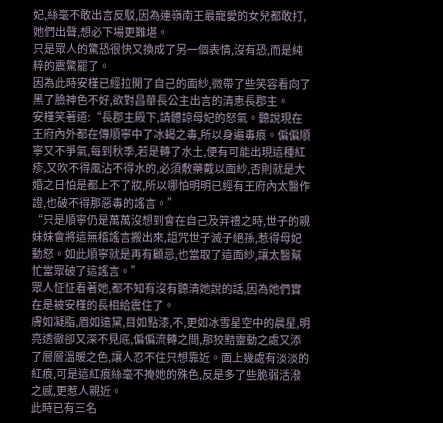妃,絲毫不敢出言反駁,因為連嶺南王最寵愛的女兒都敢打,她們出聲,想必下場更難堪。
只是眾人的驚恐很快又換成了另一個表情,沒有恐,而是純粹的震驚罷了。
因為此時安槿已經拉開了自己的面紗,微帶了些笑容看向了黑了臉神色不好,欲對昌華長公主出言的清恵長郡主。
安槿笑著道:“長郡主殿下,請體諒母妃的怒氣。聽說現在王府內外都在傳順寧中了冰蝎之毒,所以身遍毒痕。偏偏順寧又不爭氣,每到秋季,若是轉了水土,便有可能出現這種紅疹,又吹不得風沾不得水的,必須敷藥戴以面紗,否則就是大婚之日怕是都上不了妝,所以哪怕明明已經有王府內太醫作證,也破不得那惡毒的謠言。”
“只是順寧仍是萬萬沒想到會在自己及笄禮之時,世子的親妹妹會將這無稽謠言搬出來,詛咒世子滅子絕孫,惹得母妃動怒。如此順寧就是再有顧忌,也當取了這面紗,讓太醫幫忙當眾破了這謠言。”
眾人怔怔看著她,都不知有沒有聽清她說的話,因為她們實在是被安槿的長相給震住了。
膚如凝脂,眉如遠黛,目如點漆,不,更如冰雪星空中的晨星,明亮透徹卻又深不見底,偏偏流轉之間,那狡黠靈動之處又添了層層溫暖之色,讓人忍不住只想靠近。面上幾處有淡淡的紅痕,可是這紅痕絲毫不掩她的殊色,反是多了些脆弱活潑之感,更惹人親近。
此時已有三名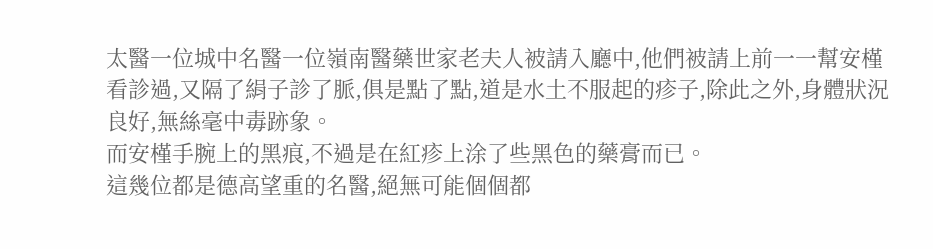太醫一位城中名醫一位嶺南醫藥世家老夫人被請入廳中,他們被請上前一一幫安槿看診過,又隔了絹子診了脈,俱是點了點,道是水土不服起的疹子,除此之外,身體狀況良好,無絲毫中毒跡象。
而安槿手腕上的黑痕,不過是在紅疹上涂了些黑色的藥膏而已。
這幾位都是德高望重的名醫,絕無可能個個都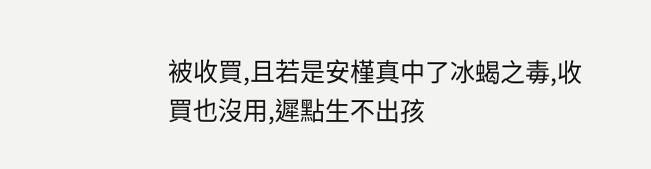被收買,且若是安槿真中了冰蝎之毒,收買也沒用,遲點生不出孩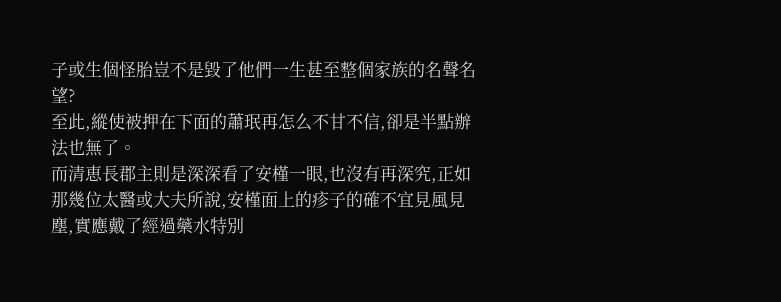子或生個怪胎豈不是毀了他們一生甚至整個家族的名聲名望?
至此,縱使被押在下面的蕭珉再怎么不甘不信,卻是半點辦法也無了。
而清恵長郡主則是深深看了安槿一眼,也沒有再深究,正如那幾位太醫或大夫所說,安槿面上的疹子的確不宜見風見塵,實應戴了經過藥水特別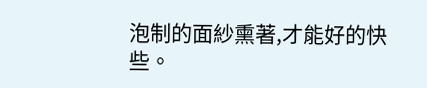泡制的面紗熏著,才能好的快些。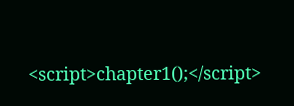<script>chapter1();</script>